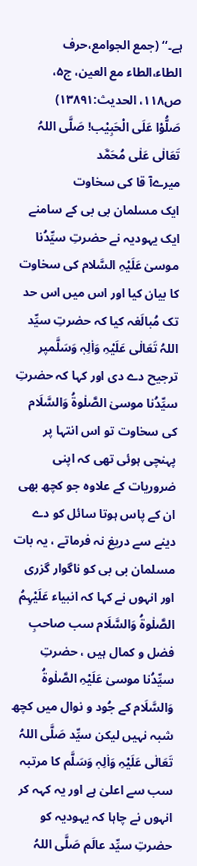ہے۔‘‘ (جمع الجوامع،حرف الطاء،الطاء مع العین، ج۵، ص۱۱۸، الحدیث:۱۳۸۹۱)
صَلُّوْا عَلَی الْحَبِیْب! صَلَّی اللہُ تَعَالٰی عَلٰی مُحَمَّد
میرےآ قا کی سخاوت
ایک مسلمان بی بی کے سامنے ایک یہودیہ نے حضرتِ سیِّدُنا موسیٰ عَلَیْہِ السَّلام کی سخاوت کا بیان کیا اور اس میں اس حد تک مُبالَغہ کیا کہ حضرتِ سیِّد اللہُ تَعَالٰی عَلَیْہِ وَاٰلِہٖ وَسَلَّمپر ترجیح دے دی اور کہا کہ حضرتِ سیِّدُنا موسیٰ الصَّلٰوۃُ وَالسَّلَام کی سخاوت تو اس انتہا پر پہنچی ہوئی تھی کہ اپنی ضروریات کے علاوہ جو کچھ بھی ان کے پاس ہوتا سائل کو دے دینے سے دریغ نہ فرماتے ، یہ بات مسلمان بی بی کو ناگوار گزری اور انہوں نے کہا کہ انبیاء عَلَیْہِمُ الصَّلٰوۃُ وَالسَّلَام سب صاحبِ فضل و کمال ہیں ، حضرتِ سیِّدُنا موسیٰ عَلَیْہِ الصَّلٰوۃُ وَالسَّلَام کے جُود و نوال میں کچھ شبہ نہیں لیکن سیِّد صَلَّی اللہُ تَعَالٰی عَلَیْہِ وَاٰلِہٖ وَسَلَّم کا مرتبہ سب سے اعلیٰ ہے اور یہ کہہ کر انہوں نے چاہا کہ یہودیہ کو حضرتِ سیِّد عالَم صَلَّی اللہُ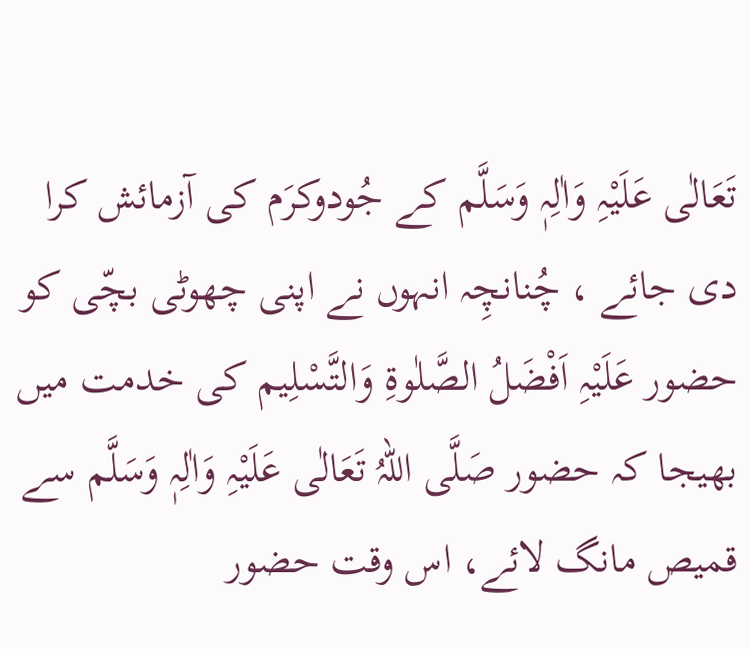تَعَالٰی عَلَیْہِ وَاٰلِہٖ وَسَلَّم کے جُودوکرَم کی آزمائش کرا دی جائے ، چُنانچِہ انہوں نے اپنی چھوٹی بچّی کو حضور عَلَیْہِ اَفْضَلُ الصَّلٰوۃِ وَالتَّسْلِیم کی خدمت میں بھیجا کہ حضور صَلَّی اللہُ تَعَالٰی عَلَیْہِ وَاٰلِہٖ وَسَلَّم سے قمیص مانگ لائے، اس وقت حضور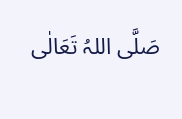صَلَّی اللہُ تَعَالٰی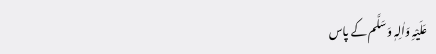عَلَیْہِ وَاٰلِہٖ وَسَلَّم کے پاس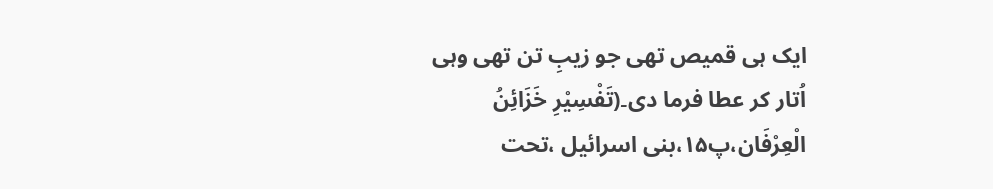ایک ہی قمیص تھی جو زیبِ تن تھی وہی اُتار کر عطا فرما دی۔(تَفْسِیْرِ خَزَائِنُ الْعِرْفَان،پ۱۵،بنی اسرائیل ،تحت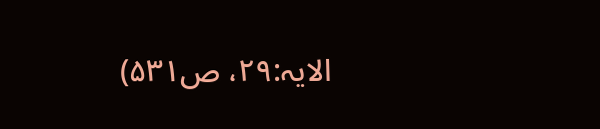الایہ:۲۹، ص۵۳۱)